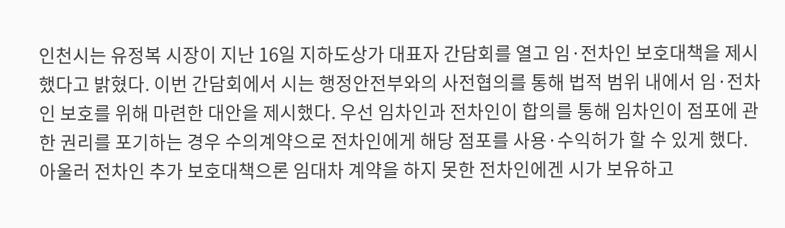인천시는 유정복 시장이 지난 16일 지하도상가 대표자 간담회를 열고 임·전차인 보호대책을 제시했다고 밝혔다. 이번 간담회에서 시는 행정안전부와의 사전협의를 통해 법적 범위 내에서 임·전차인 보호를 위해 마련한 대안을 제시했다. 우선 임차인과 전차인이 합의를 통해 임차인이 점포에 관한 권리를 포기하는 경우 수의계약으로 전차인에게 해당 점포를 사용·수익허가 할 수 있게 했다. 아울러 전차인 추가 보호대책으론 임대차 계약을 하지 못한 전차인에겐 시가 보유하고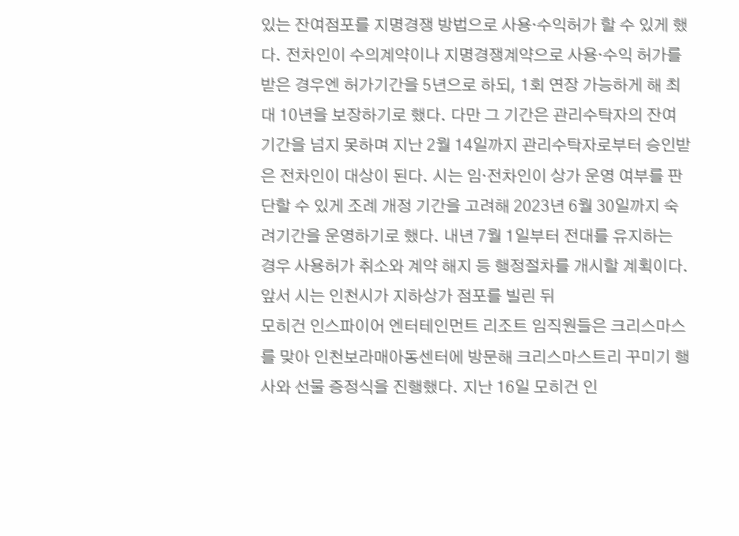있는 잔여점포를 지명경쟁 방법으로 사용·수익허가 할 수 있게 했다. 전차인이 수의계약이나 지명경쟁계약으로 사용·수익 허가를 받은 경우엔 허가기간을 5년으로 하되, 1회 연장 가능하게 해 최대 10년을 보장하기로 했다. 다만 그 기간은 관리수탁자의 잔여기간을 넘지 못하며 지난 2월 14일까지 관리수탁자로부터 승인받은 전차인이 대상이 된다. 시는 임·전차인이 상가 운영 여부를 판단할 수 있게 조례 개정 기간을 고려해 2023년 6월 30일까지 숙려기간을 운영하기로 했다. 내년 7월 1일부터 전대를 유지하는 경우 사용허가 취소와 계약 해지 등 행정절차를 개시할 계획이다. 앞서 시는 인천시가 지하상가 점포를 빌린 뒤
모히건 인스파이어 엔터테인먼트 리조트 임직원들은 크리스마스를 맞아 인천보라매아동센터에 방문해 크리스마스트리 꾸미기 행사와 선물 증정식을 진행했다. 지난 16일 모히건 인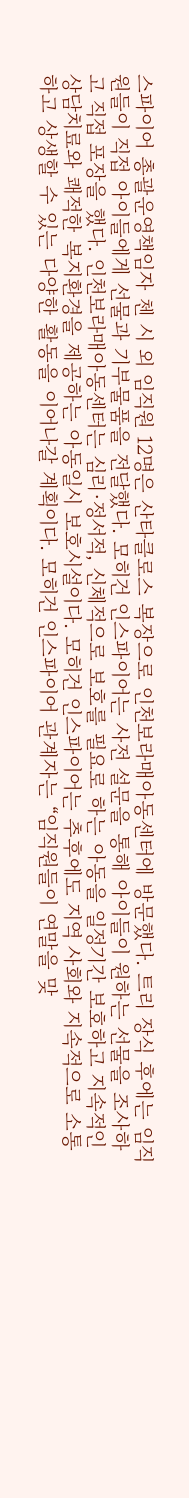스파이어 총괄운영책임자 첸 시 외 임직원 12명은 산타클로스 복장으로 인천보라매아동센터에 방문했다. 트리 장식 후에는 임직원들이 직접 아이들에게 선물과 기부물품을 전달했다. 모히건 인스파이어는 사전 설문을 통해 아이들이 원하는 선물을 조사하고 직접 포장을 했다. 인천보라매아동센터는 심리·정서적, 신체적으로 보호를 필요로 하는 아동을 일정기간 보호하고 지속적인 상담치료와 쾌적한 복지환경을 제공하는 아동일시 보호시설이다. 모히건 인스파이어는 추후에도 지역 사회와 지속적으로 소통하고 상생할 수 있는 다양한 활동을 이어나갈 계획이다. 모히건 인스파이어 관계자는 “임직원들이 연말을 맞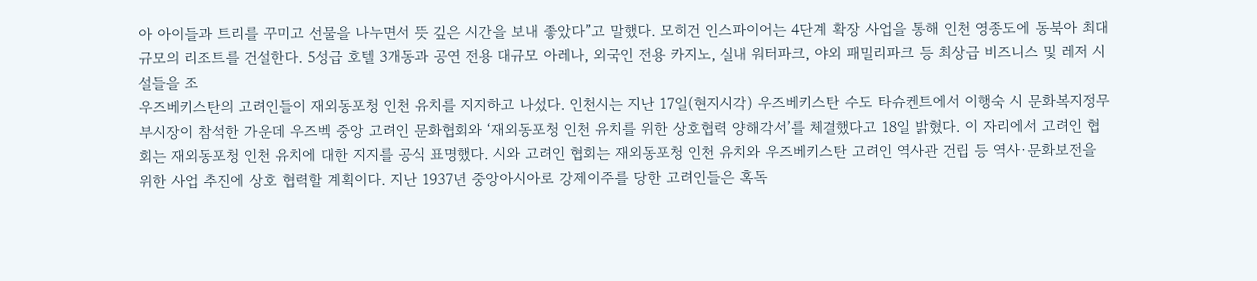아 아이들과 트리를 꾸미고 선물을 나누면서 뜻 깊은 시간을 보내 좋았다”고 말했다. 모히건 인스파이어는 4단계 확장 사업을 통해 인천 영종도에 동북아 최대 규모의 리조트를 건설한다. 5성급 호텔 3개동과 공연 전용 대규모 아레나, 외국인 전용 카지노, 실내 워터파크, 야외 패밀리파크 등 최상급 비즈니스 및 레저 시설들을 조
우즈베키스탄의 고려인들이 재외동포청 인천 유치를 지지하고 나섰다. 인천시는 지난 17일(현지시각) 우즈베키스탄 수도 타슈켄트에서 이행숙 시 문화복지정무부시장이 참석한 가운데 우즈벡 중앙 고려인 문화협회와 ‘재외동포청 인천 유치를 위한 상호협력 양해각서’를 체결했다고 18일 밝혔다. 이 자리에서 고려인 협회는 재외동포청 인천 유치에 대한 지지를 공식 표명했다. 시와 고려인 협회는 재외동포청 인천 유치와 우즈베키스탄 고려인 역사관 건립 등 역사·문화보전을 위한 사업 추진에 상호 협력할 계획이다. 지난 1937년 중앙아시아로 강제이주를 당한 고려인들은 혹독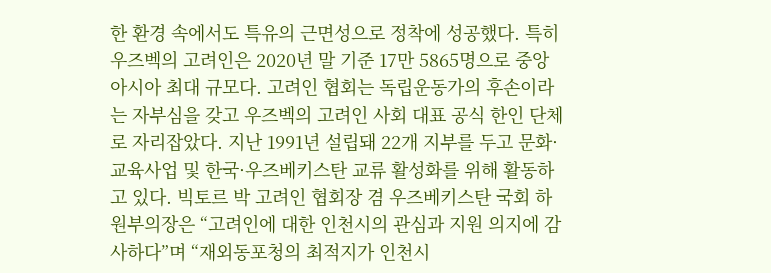한 환경 속에서도 특유의 근면성으로 정착에 성공했다. 특히 우즈벡의 고려인은 2020년 말 기준 17만 5865명으로 중앙아시아 최대 규모다. 고려인 협회는 독립운동가의 후손이라는 자부심을 갖고 우즈벡의 고려인 사회 대표 공식 한인 단체로 자리잡았다. 지난 1991년 설립돼 22개 지부를 두고 문화·교육사업 및 한국·우즈베키스탄 교류 활성화를 위해 활동하고 있다. 빅토르 박 고려인 협회장 겸 우즈베키스탄 국회 하원부의장은 “고려인에 대한 인천시의 관심과 지원 의지에 감사하다”며 “재외동포청의 최적지가 인천시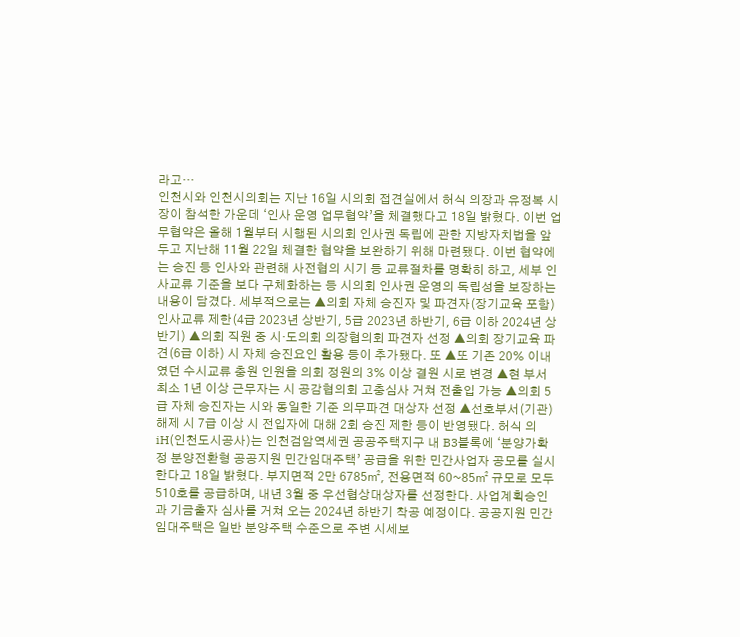라고…
인천시와 인천시의회는 지난 16일 시의회 접견실에서 허식 의장과 유정복 시장이 참석한 가운데 ‘인사 운영 업무협약’을 체결했다고 18일 밝혔다. 이번 업무협약은 올해 1월부터 시행된 시의회 인사권 독립에 관한 지방자치법을 앞두고 지난해 11월 22일 체결한 협약을 보완하기 위해 마련됐다. 이번 협약에는 승진 등 인사와 관련해 사전협의 시기 등 교류절차를 명확히 하고, 세부 인사교류 기준을 보다 구체화하는 등 시의회 인사권 운영의 독립성을 보장하는 내용이 담겼다. 세부적으로는 ▲의회 자체 승진자 및 파견자(장기교육 포함) 인사교류 제한(4급 2023년 상반기, 5급 2023년 하반기, 6급 이하 2024년 상반기) ▲의회 직원 중 시·도의회 의장협의회 파견자 선정 ▲의회 장기교육 파견(6급 이하) 시 자체 승진요인 활용 등이 추가됐다. 또 ▲또 기존 20% 이내였던 수시교류 충원 인원을 의회 정원의 3% 이상 결원 시로 변경 ▲현 부서 최소 1년 이상 근무자는 시 공감협의회 고충심사 거쳐 전출입 가능 ▲의회 5급 자체 승진자는 시와 동일한 기준 의무파견 대상자 선정 ▲선호부서(기관) 해제 시 7급 이상 시 전입자에 대해 2회 승진 제한 등이 반영됐다. 허식 의
iH(인천도시공사)는 인천검암역세권 공공주택지구 내 B3블록에 ‘분양가확정 분양전환형 공공지원 민간임대주택’ 공급을 위한 민간사업자 공모를 실시한다고 18일 밝혔다. 부지면적 2만 6785㎡, 전용면적 60~85㎡ 규모로 모두 510호를 공급하며, 내년 3월 중 우선협상대상자를 선정한다. 사업계획승인과 기금출자 심사를 거쳐 오는 2024년 하반기 착공 예정이다. 공공지원 민간임대주택은 일반 분양주택 수준으로 주변 시세보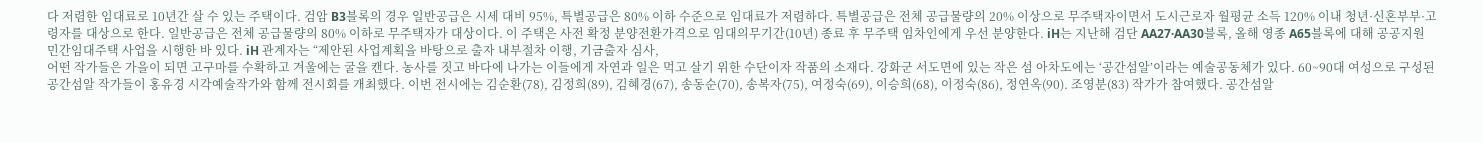다 저렴한 임대료로 10년간 살 수 있는 주택이다. 검암 B3블록의 경우 일반공급은 시세 대비 95%, 특별공급은 80% 이하 수준으로 임대료가 저렴하다. 특별공급은 전체 공급물량의 20% 이상으로 무주택자이면서 도시근로자 월평균 소득 120% 이내 청년·신혼부부·고령자를 대상으로 한다. 일반공급은 전체 공급물량의 80% 이하로 무주택자가 대상이다. 이 주택은 사전 확정 분양전환가격으로 임대의무기간(10년) 종료 후 무주택 임차인에게 우선 분양한다. iH는 지난해 검단 AA27·AA30블록, 올해 영종 A65블록에 대해 공공지원 민간임대주택 사업을 시행한 바 있다. iH 관계자는 “제안된 사업계획을 바탕으로 출자 내부절차 이행, 기금출자 심사,
어떤 작가들은 가을이 되면 고구마를 수확하고 겨울에는 굴을 캔다. 농사를 짓고 바다에 나가는 이들에게 자연과 일은 먹고 살기 위한 수단이자 작품의 소재다. 강화군 서도면에 있는 작은 섬 아차도에는 ‘공간섬알’이라는 예술공동체가 있다. 60~90대 여성으로 구성된 공간섬알 작가들이 홍유경 시각예술작가와 함께 전시회를 개최했다. 이번 전시에는 김순환(78), 김정희(89), 김혜경(67), 송동순(70), 송복자(75), 여정숙(69), 이승희(68), 이정숙(86), 정연옥(90). 조영분(83) 작가가 참여했다. 공간섬알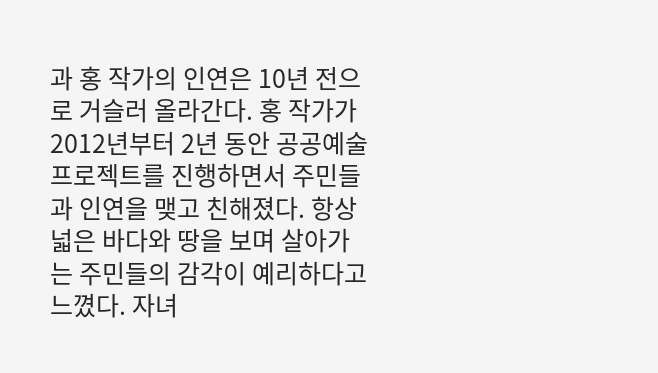과 홍 작가의 인연은 10년 전으로 거슬러 올라간다. 홍 작가가 2012년부터 2년 동안 공공예술프로젝트를 진행하면서 주민들과 인연을 맺고 친해졌다. 항상 넓은 바다와 땅을 보며 살아가는 주민들의 감각이 예리하다고 느꼈다. 자녀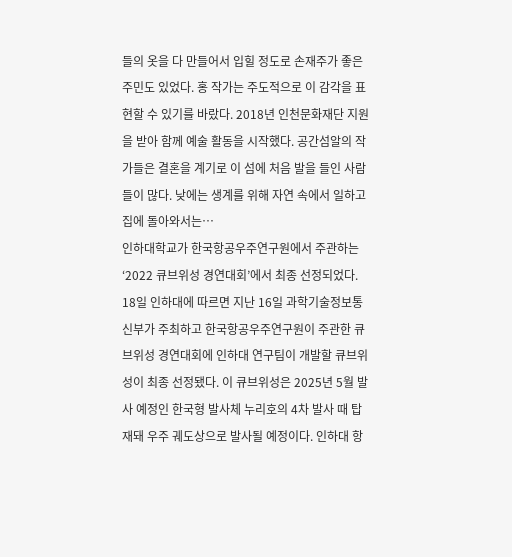들의 옷을 다 만들어서 입힐 정도로 손재주가 좋은 주민도 있었다. 홍 작가는 주도적으로 이 감각을 표현할 수 있기를 바랐다. 2018년 인천문화재단 지원을 받아 함께 예술 활동을 시작했다. 공간섬알의 작가들은 결혼을 계기로 이 섬에 처음 발을 들인 사람들이 많다. 낮에는 생계를 위해 자연 속에서 일하고 집에 돌아와서는…
인하대학교가 한국항공우주연구원에서 주관하는 ‘2022 큐브위성 경연대회’에서 최종 선정되었다. 18일 인하대에 따르면 지난 16일 과학기술정보통신부가 주최하고 한국항공우주연구원이 주관한 큐브위성 경연대회에 인하대 연구팀이 개발할 큐브위성이 최종 선정됐다. 이 큐브위성은 2025년 5월 발사 예정인 한국형 발사체 누리호의 4차 발사 때 탑재돼 우주 궤도상으로 발사될 예정이다. 인하대 항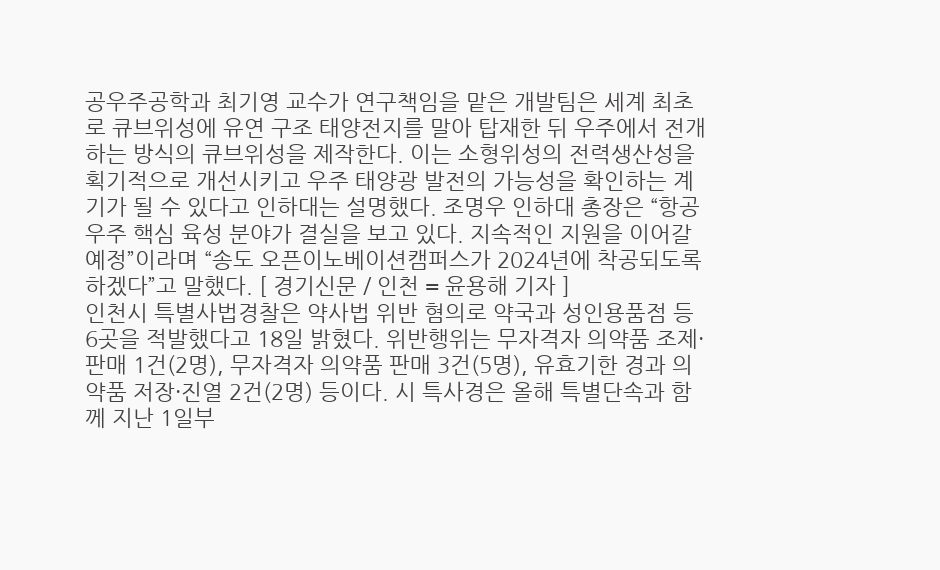공우주공학과 최기영 교수가 연구책임을 맡은 개발팀은 세계 최초로 큐브위성에 유연 구조 태양전지를 말아 탑재한 뒤 우주에서 전개하는 방식의 큐브위성을 제작한다. 이는 소형위성의 전력생산성을 획기적으로 개선시키고 우주 태양광 발전의 가능성을 확인하는 계기가 될 수 있다고 인하대는 설명했다. 조명우 인하대 총장은 “항공우주 핵심 육성 분야가 결실을 보고 있다. 지속적인 지원을 이어갈 예정”이라며 “송도 오픈이노베이션캠퍼스가 2024년에 착공되도록 하겠다”고 말했다. [ 경기신문 / 인천 = 윤용해 기자 ]
인천시 특별사법경찰은 약사법 위반 혐의로 약국과 성인용품점 등 6곳을 적발했다고 18일 밝혔다. 위반행위는 무자격자 의약품 조제·판매 1건(2명), 무자격자 의약품 판매 3건(5명), 유효기한 경과 의약품 저장·진열 2건(2명) 등이다. 시 특사경은 올해 특별단속과 함께 지난 1일부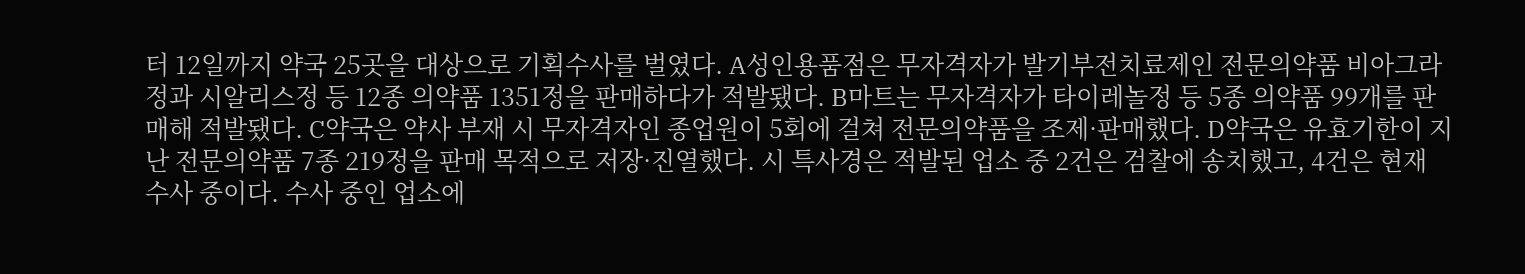터 12일까지 약국 25곳을 대상으로 기획수사를 벌였다. A성인용품점은 무자격자가 발기부전치료제인 전문의약품 비아그라정과 시알리스정 등 12종 의약품 1351정을 판매하다가 적발됐다. B마트는 무자격자가 타이레놀정 등 5종 의약품 99개를 판매해 적발됐다. C약국은 약사 부재 시 무자격자인 종업원이 5회에 걸쳐 전문의약품을 조제·판매했다. D약국은 유효기한이 지난 전문의약품 7종 219정을 판매 목적으로 저장·진열했다. 시 특사경은 적발된 업소 중 2건은 검찰에 송치했고, 4건은 현재 수사 중이다. 수사 중인 업소에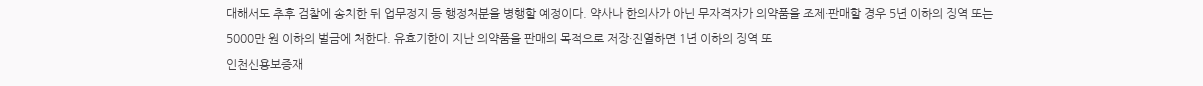대해서도 추후 검찰에 송치한 뒤 업무정지 등 행정처분을 병행할 예정이다. 약사나 한의사가 아닌 무자격자가 의약품을 조제·판매할 경우 5년 이하의 징역 또는 5000만 원 이하의 벌금에 처한다. 유효기한이 지난 의약품을 판매의 목적으로 저장·진열하면 1년 이하의 징역 또
인천신용보증재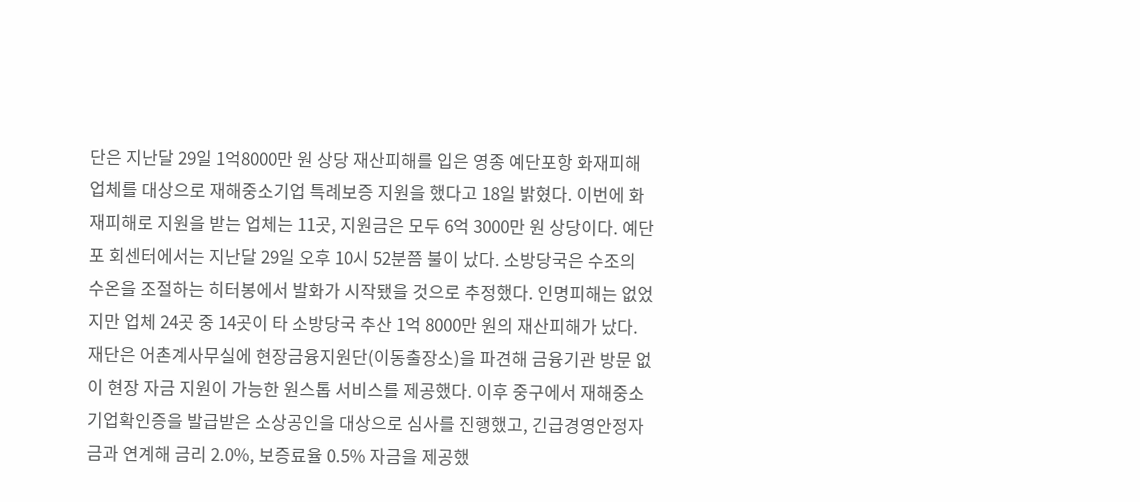단은 지난달 29일 1억8000만 원 상당 재산피해를 입은 영종 예단포항 화재피해 업체를 대상으로 재해중소기업 특례보증 지원을 했다고 18일 밝혔다. 이번에 화재피해로 지원을 받는 업체는 11곳, 지원금은 모두 6억 3000만 원 상당이다. 예단포 회센터에서는 지난달 29일 오후 10시 52분쯤 불이 났다. 소방당국은 수조의 수온을 조절하는 히터봉에서 발화가 시작됐을 것으로 추정했다. 인명피해는 없었지만 업체 24곳 중 14곳이 타 소방당국 추산 1억 8000만 원의 재산피해가 났다. 재단은 어촌계사무실에 현장금융지원단(이동출장소)을 파견해 금융기관 방문 없이 현장 자금 지원이 가능한 원스톱 서비스를 제공했다. 이후 중구에서 재해중소기업확인증을 발급받은 소상공인을 대상으로 심사를 진행했고, 긴급경영안정자금과 연계해 금리 2.0%, 보증료율 0.5% 자금을 제공했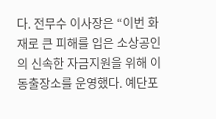다. 전무수 이사장은 “이번 화재로 큰 피해를 입은 소상공인의 신속한 자금지원을 위해 이동출장소를 운영했다. 예단포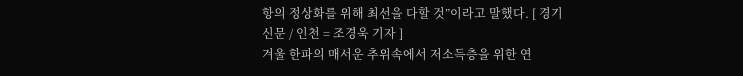항의 정상화를 위해 최선을 다할 것”이라고 말했다. [ 경기신문 / 인천 = 조경욱 기자 ]
겨울 한파의 매서운 추위속에서 저소득층을 위한 연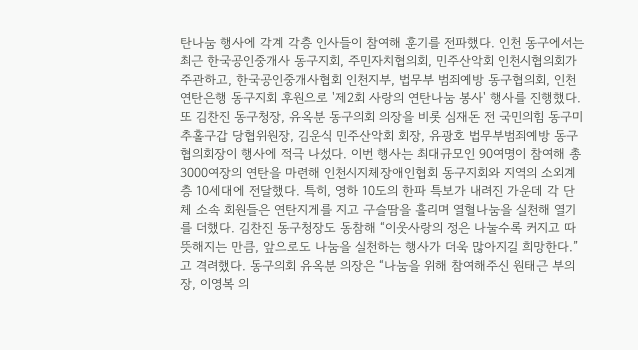탄나눔 행사에 각계 각층 인사들이 참여해 훈기를 전파했다. 인천 동구에서는 최근 한국공인중개사 동구지회, 주민자치협의회, 민주산악회 인천시협의회가 주관하고, 한국공인중개사협회 인천지부, 법무부 범죄예방 동구협의회, 인천연탄은행 동구지회 후원으로 '제2회 사랑의 연탄나눔 봉사' 행사를 진행했다. 또 김찬진 동구청장, 유옥분 동구의회 의장을 비롯 심재돈 전 국민의힘 동구미추홀구갑 당협위원장, 김운식 민주산악회 회장, 유광호 법무부범죄예방 동구협의회장이 행사에 적극 나섰다. 이번 행사는 최대규모인 90여명이 참여해 총 3000여장의 연탄을 마련해 인천시지체장애인협회 동구지회와 지역의 소외계층 10세대에 전달했다. 특히, 영하 10도의 한파 특보가 내려진 가운데 각 단체 소속 회원들은 연탄지게를 지고 구슬땀을 흘리며 열혈나눔을 실천해 열기를 더했다. 김찬진 동구청장도 동참해 “이웃사랑의 정은 나눌수록 커지고 따뜻해지는 만큼, 앞으로도 나눔을 실천하는 행사가 더욱 많아지길 희망한다.”고 격려했다. 동구의회 유옥분 의장은 “나눔을 위해 참여해주신 원태근 부의장, 이영복 의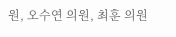원, 오수연 의원, 최훈 의원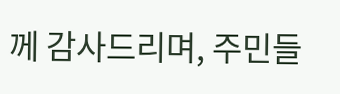께 감사드리며, 주민들